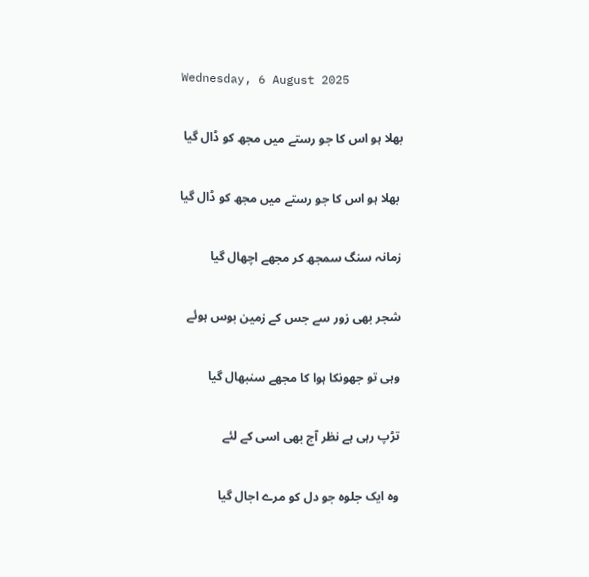Wednesday, 6 August 2025

بھلا ہو اس کا جو رستے میں مجھ کو ڈال گیا

 بھلا ہو اس کا جو رستے میں مجھ کو ڈال گیا

زمانہ سنگ سمجھ کر مجھے اچھال گیا

شجر بھی زور سے جس کے زمین بوس ہوئے

وہی تو جھونکا ہوا کا مجھے سنبھال گیا

تڑپ رہی ہے نظر آج بھی اسی کے لئے

وہ ایک جلوہ جو دل کو مرے اجال گیا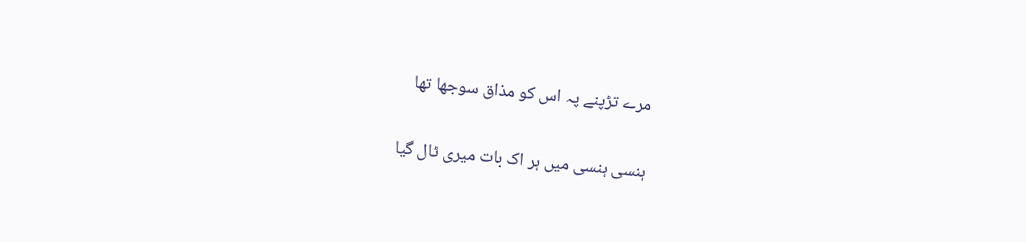مرے تڑپنے پہ اس کو مذاق سوجھا تھا

ہنسی ہنسی میں ہر اک بات میری ٹال گیا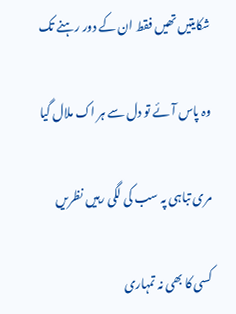شکایتیں تھیں فقط ان کے دور رہنے تک

وہ پاس آئے تو دل سے ہر اک ملال گیا

مری تباہی پہ سب کی لگی رہیں نظریں

کسی کا بھی نہ تمہاری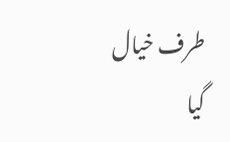طرف خیال گیا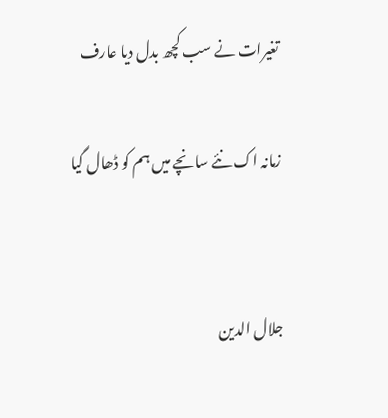تغیرات نے سب کچھ بدل دیا عارف

زمانہ اک نئے سانچے میں ہم کو ڈھال گیا


جلال الدین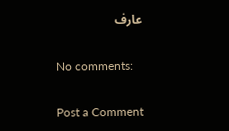عارف

No comments:

Post a Comment